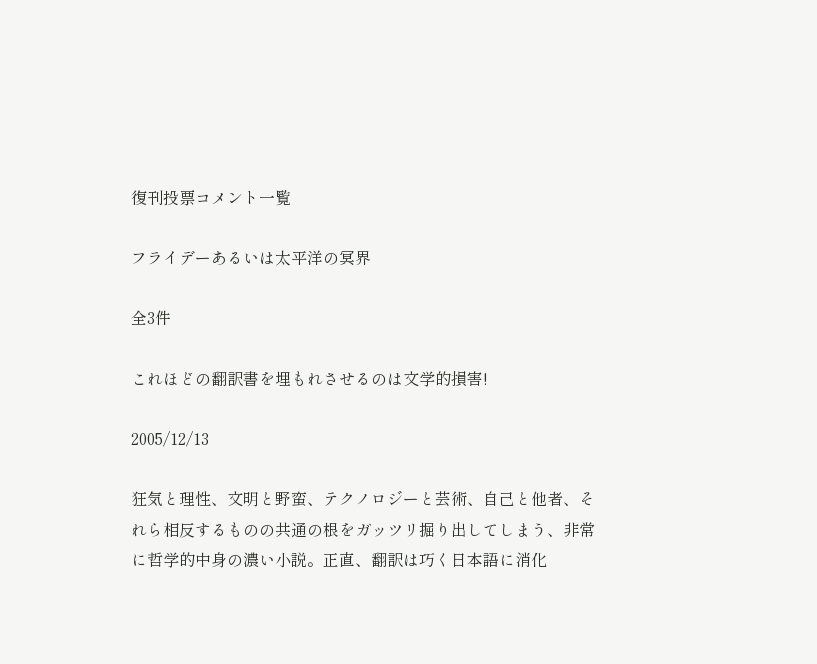復刊投票コメント一覧

フライデーあるいは太平洋の冥界

全3件

これほどの翻訳書を埋もれさせるのは文学的損害!

2005/12/13

狂気と理性、文明と野蛮、テクノロジーと芸術、自己と他者、それら相反するものの共通の根をガッツリ掘り出してしまう、非常に哲学的中身の濃い小説。正直、翻訳は巧く日本語に消化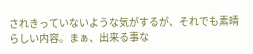されきっていないような気がするが、それでも素晴らしい内容。まぁ、出来る事な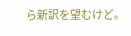ら新訳を望むけど。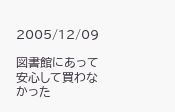2005/12/09

図書館にあって安心して買わなかった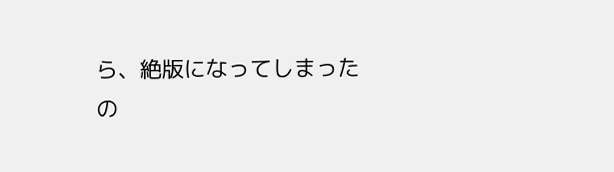ら、絶版になってしまった
の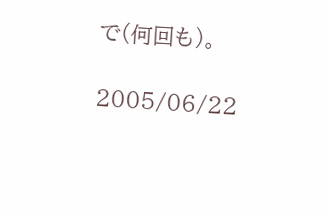で(何回も)。

2005/06/22